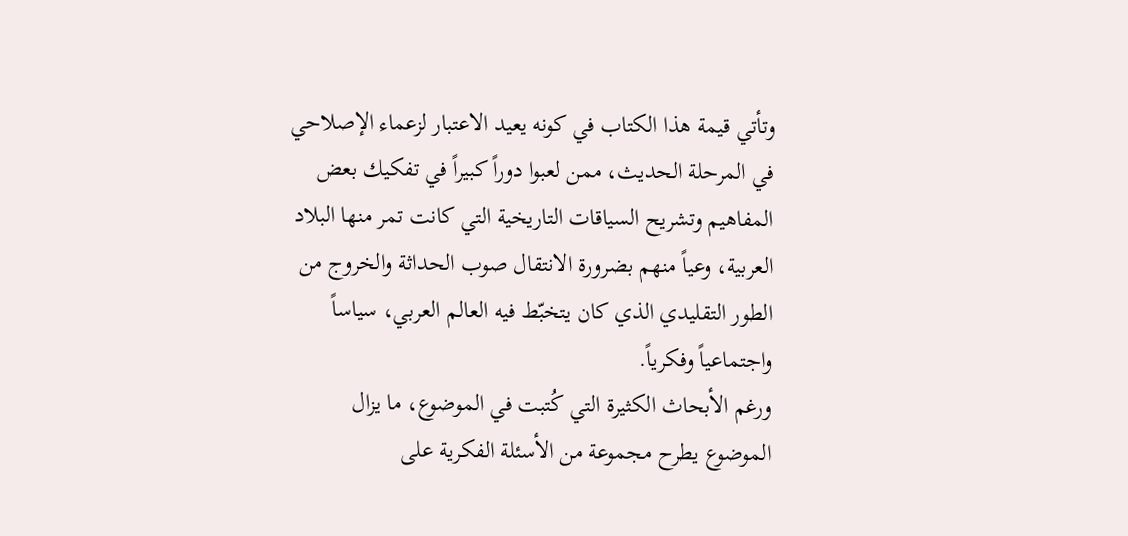وتأتي قيمة هذا الكتاب في كونه يعيد الاعتبار لزعماء الإصلاحي في المرحلة الحديث، ممن لعبوا دوراً كبيراً في تفكيك بعض المفاهيم وتشريح السياقات التاريخية التي كانت تمر منها البلاد العربية، وعياً منهم بضرورة الانتقال صوب الحداثة والخروج من الطور التقليدي الذي كان يتخبّط فيه العالم العربي، سياساً واجتماعياً وفكرياً.
ورغم الأبحاث الكثيرة التي كُتبت في الموضوع، ما يزال الموضوع يطرح مجموعة من الأسئلة الفكرية على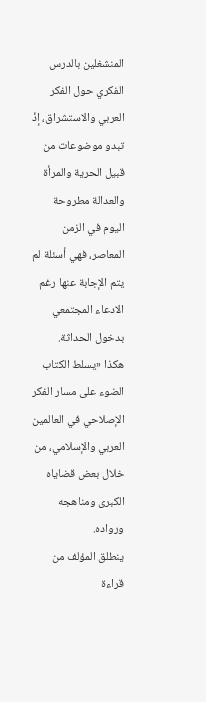المنشغلين بالدرس الفكري حول الفكر العربي والاستشراق، إذْ تبدو موضوعات من قبيل الحرية والمرأة والعدالة مطروحة اليوم في الزمن المعاصر، فهي أسئلة لم يتم الإجابة عنها رغم الادعاء المجتمعي بدخول الحداثة.
هكذا «يسلط الكتاب الضوء على مسار الفكر الإصلاحي في العالمين العربي والإسلامي، من خلال بعض قضاياه الكبرى ومناهجه ورواده.
ينطلق المؤلف من قراءة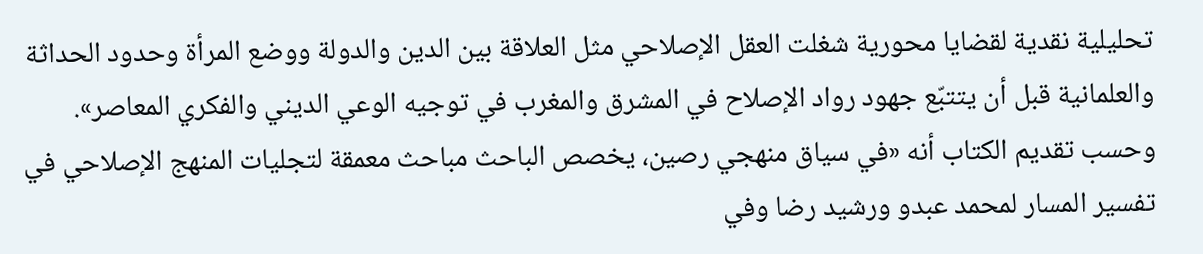تحليلية نقدية لقضايا محورية شغلت العقل الإصلاحي مثل العلاقة بين الدين والدولة ووضع المرأة وحدود الحداثة والعلمانية قبل أن يتتبّع جهود رواد الإصلاح في المشرق والمغرب في توجيه الوعي الديني والفكري المعاصر».
وحسب تقديم الكتاب أنه «في سياق منهجي رصين، يخصص الباحث مباحث معمقة لتجليات المنهج الإصلاحي في تفسير المسار لمحمد عبدو ورشيد رضا وفي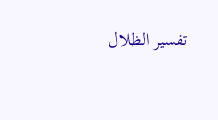تفسير الظلال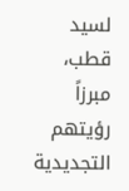لسيد قطب، مبرزاً رؤيتهم التجديدية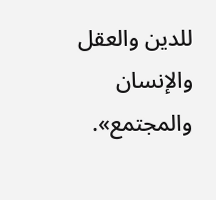للدين والعقل والإنسان والمجتمع».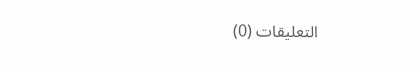التعليقات (0)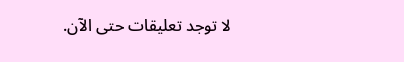لا توجد تعليقات حتى الآن.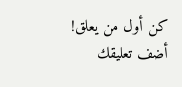كن أول من يعلق!
أضف تعليقك